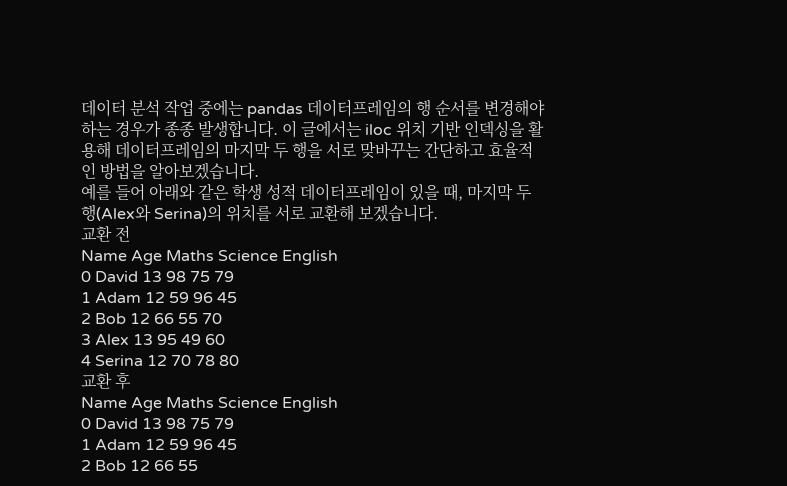데이터 분석 작업 중에는 pandas 데이터프레임의 행 순서를 변경해야 하는 경우가 종종 발생합니다. 이 글에서는 iloc 위치 기반 인덱싱을 활용해 데이터프레임의 마지막 두 행을 서로 맞바꾸는 간단하고 효율적인 방법을 알아보겠습니다.
예를 들어 아래와 같은 학생 성적 데이터프레임이 있을 때, 마지막 두 행(Alex와 Serina)의 위치를 서로 교환해 보겠습니다.
교환 전
Name Age Maths Science English
0 David 13 98 75 79
1 Adam 12 59 96 45
2 Bob 12 66 55 70
3 Alex 13 95 49 60
4 Serina 12 70 78 80
교환 후
Name Age Maths Science English
0 David 13 98 75 79
1 Adam 12 59 96 45
2 Bob 12 66 55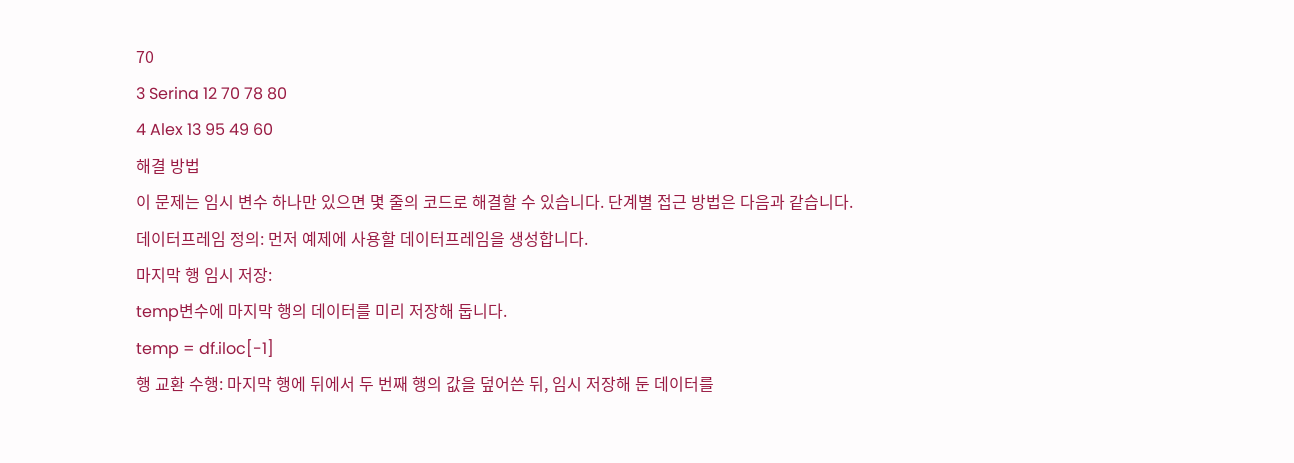70
3 Serina 12 70 78 80
4 Alex 13 95 49 60
해결 방법
이 문제는 임시 변수 하나만 있으면 몇 줄의 코드로 해결할 수 있습니다. 단계별 접근 방법은 다음과 같습니다.
데이터프레임 정의: 먼저 예제에 사용할 데이터프레임을 생성합니다.
마지막 행 임시 저장:
temp변수에 마지막 행의 데이터를 미리 저장해 둡니다.
temp = df.iloc[-1]
행 교환 수행: 마지막 행에 뒤에서 두 번째 행의 값을 덮어쓴 뒤, 임시 저장해 둔 데이터를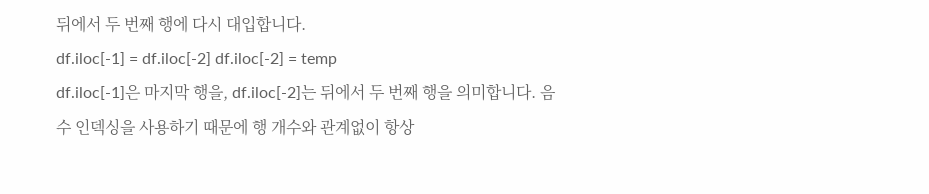뒤에서 두 번째 행에 다시 대입합니다.
df.iloc[-1] = df.iloc[-2] df.iloc[-2] = temp
df.iloc[-1]은 마지막 행을, df.iloc[-2]는 뒤에서 두 번째 행을 의미합니다. 음수 인덱싱을 사용하기 때문에 행 개수와 관계없이 항상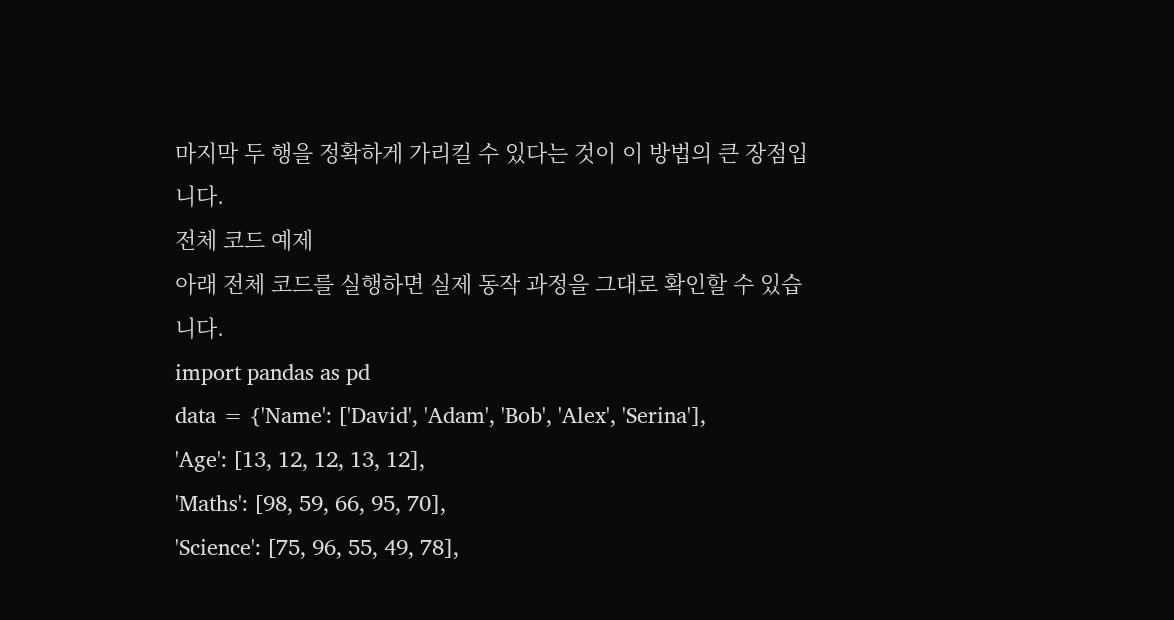마지막 두 행을 정확하게 가리킬 수 있다는 것이 이 방법의 큰 장점입니다.
전체 코드 예제
아래 전체 코드를 실행하면 실제 동작 과정을 그대로 확인할 수 있습니다.
import pandas as pd
data = {'Name': ['David', 'Adam', 'Bob', 'Alex', 'Serina'],
'Age': [13, 12, 12, 13, 12],
'Maths': [98, 59, 66, 95, 70],
'Science': [75, 96, 55, 49, 78],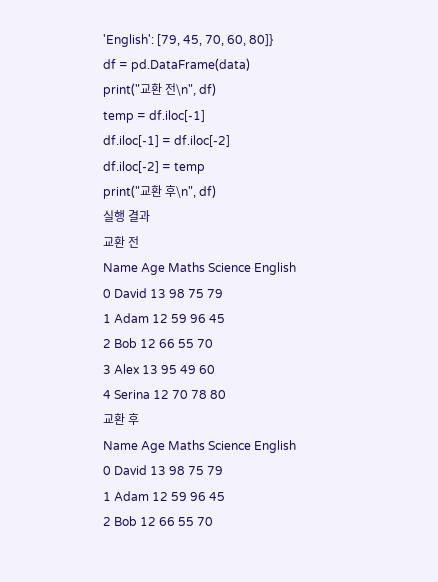'English': [79, 45, 70, 60, 80]}
df = pd.DataFrame(data)
print("교환 전\n", df)
temp = df.iloc[-1]
df.iloc[-1] = df.iloc[-2]
df.iloc[-2] = temp
print("교환 후\n", df)
실행 결과
교환 전
Name Age Maths Science English
0 David 13 98 75 79
1 Adam 12 59 96 45
2 Bob 12 66 55 70
3 Alex 13 95 49 60
4 Serina 12 70 78 80
교환 후
Name Age Maths Science English
0 David 13 98 75 79
1 Adam 12 59 96 45
2 Bob 12 66 55 70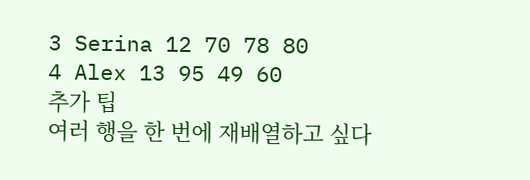3 Serina 12 70 78 80
4 Alex 13 95 49 60
추가 팁
여러 행을 한 번에 재배열하고 싶다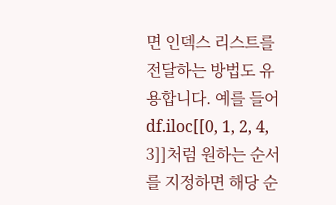면 인덱스 리스트를 전달하는 방법도 유용합니다. 예를 들어 df.iloc[[0, 1, 2, 4, 3]]처럼 원하는 순서를 지정하면 해당 순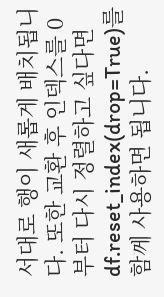서대로 행이 새롭게 배치됩니다. 또한 교환 후 인덱스를 0부터 다시 정렬하고 싶다면 df.reset_index(drop=True)를 함께 사용하면 됩니다.